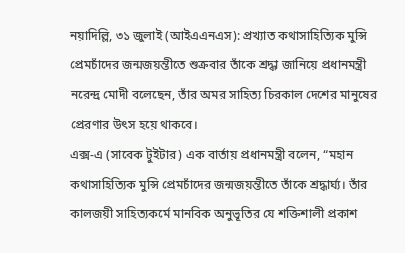নয়াদিল্লি, ৩১ জুলাই (আইএএনএস): প্রখ্যাত কথাসাহিত্যিক মুন্সি প্রেমচাঁদের জন্মজয়ন্তীতে শুক্রবার তাঁকে শ্রদ্ধা জানিয়ে প্রধানমন্ত্রী নরেন্দ্র মোদী বলেছেন, তাঁর অমর সাহিত্য চিরকাল দেশের মানুষের প্রেরণার উৎস হয়ে থাকবে।
এক্স-এ (সাবেক টুইটার) এক বার্তায় প্রধানমন্ত্রী বলেন, “মহান কথাসাহিত্যিক মুন্সি প্রেমচাঁদের জন্মজয়ন্তীতে তাঁকে শ্রদ্ধার্ঘ্য। তাঁর কালজয়ী সাহিত্যকর্মে মানবিক অনুভূতির যে শক্তিশালী প্রকাশ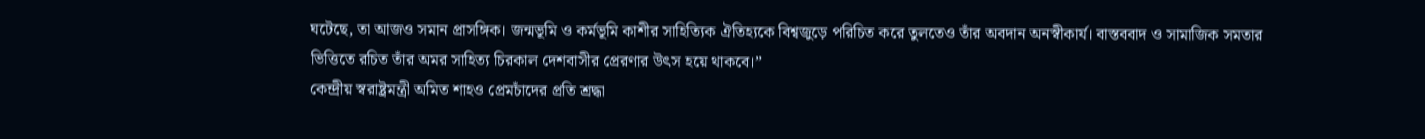ঘটেছে, তা আজও সমান প্রাসঙ্গিক। জন্মভূমি ও কর্মভূমি কাশীর সাহিত্যিক ঐতিহ্যকে বিশ্বজুড়ে পরিচিত করে তুলতেও তাঁর অবদান অনস্বীকার্য। বাস্তববাদ ও সামাজিক সমতার ভিত্তিতে রচিত তাঁর অমর সাহিত্য চিরকাল দেশবাসীর প্রেরণার উৎস হয়ে থাকবে।”
কেন্দ্রীয় স্বরাষ্ট্রমন্ত্রী অমিত শাহও প্রেমচাঁদের প্রতি শ্রদ্ধা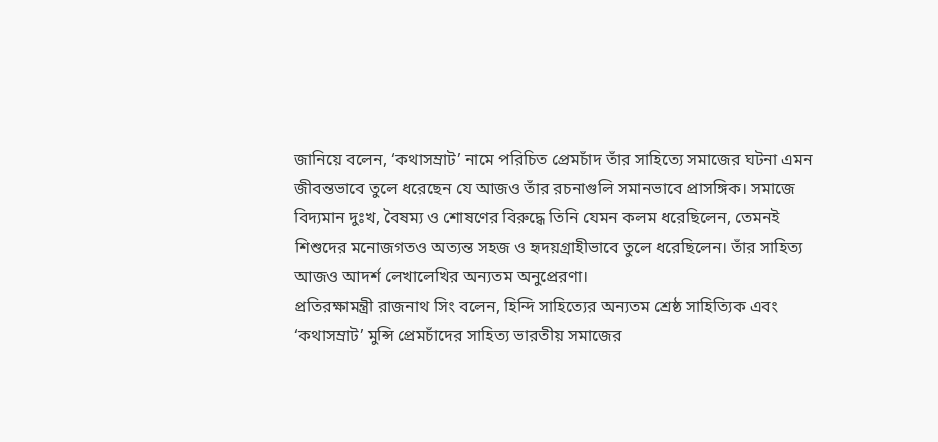জানিয়ে বলেন, ‘কথাসম্রাট’ নামে পরিচিত প্রেমচাঁদ তাঁর সাহিত্যে সমাজের ঘটনা এমন জীবন্তভাবে তুলে ধরেছেন যে আজও তাঁর রচনাগুলি সমানভাবে প্রাসঙ্গিক। সমাজে বিদ্যমান দুঃখ, বৈষম্য ও শোষণের বিরুদ্ধে তিনি যেমন কলম ধরেছিলেন, তেমনই শিশুদের মনোজগতও অত্যন্ত সহজ ও হৃদয়গ্রাহীভাবে তুলে ধরেছিলেন। তাঁর সাহিত্য আজও আদর্শ লেখালেখির অন্যতম অনুপ্রেরণা।
প্রতিরক্ষামন্ত্রী রাজনাথ সিং বলেন, হিন্দি সাহিত্যের অন্যতম শ্রেষ্ঠ সাহিত্যিক এবং ‘কথাসম্রাট’ মুন্সি প্রেমচাঁদের সাহিত্য ভারতীয় সমাজের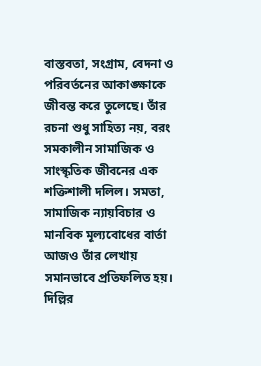বাস্তবতা, সংগ্রাম, বেদনা ও পরিবর্তনের আকাঙ্ক্ষাকে জীবন্ত করে তুলেছে। তাঁর রচনা শুধু সাহিত্য নয়, বরং সমকালীন সামাজিক ও সাংস্কৃতিক জীবনের এক শক্তিশালী দলিল। সমতা, সামাজিক ন্যায়বিচার ও মানবিক মূল্যবোধের বার্তা আজও তাঁর লেখায় সমানভাবে প্রতিফলিত হয়।
দিল্লির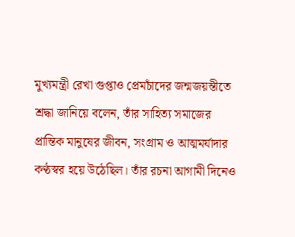মুখ্যমন্ত্রী রেখা গুপ্তাও প্রেমচাঁদের জন্মজয়ন্তীতে শ্রদ্ধা জানিয়ে বলেন, তাঁর সাহিত্য সমাজের প্রান্তিক মানুষের জীবন, সংগ্রাম ও আত্মমর্যাদার কণ্ঠস্বর হয়ে উঠেছিল। তাঁর রচনা আগামী দিনেও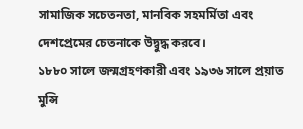সামাজিক সচেতনতা, মানবিক সহমর্মিতা এবং দেশপ্রেমের চেতনাকে উদ্বুদ্ধ করবে।
১৮৮০ সালে জন্মগ্রহণকারী এবং ১৯৩৬ সালে প্রয়াত মুন্সি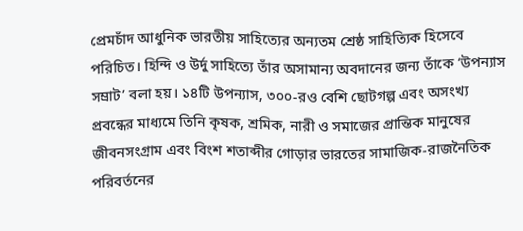প্রেমচাঁদ আধুনিক ভারতীয় সাহিত্যের অন্যতম শ্রেষ্ঠ সাহিত্যিক হিসেবে পরিচিত। হিন্দি ও উর্দু সাহিত্যে তাঁর অসামান্য অবদানের জন্য তাঁকে ‘উপন্যাস সম্রাট’ বলা হয়। ১৪টি উপন্যাস, ৩০০-রও বেশি ছোটগল্প এবং অসংখ্য প্রবন্ধের মাধ্যমে তিনি কৃষক, শ্রমিক, নারী ও সমাজের প্রান্তিক মানুষের জীবনসংগ্রাম এবং বিংশ শতাব্দীর গোড়ার ভারতের সামাজিক-রাজনৈতিক পরিবর্তনের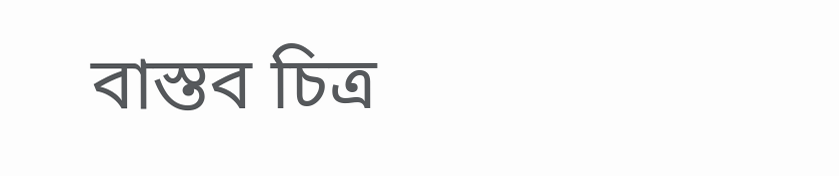বাস্তব চিত্র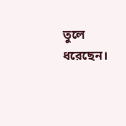তুলে ধরেছেন।